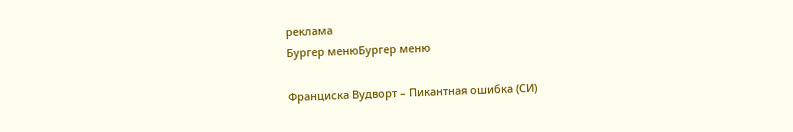реклама
Бургер менюБургер меню

Франциска Вудворт – Пикантная ошибка (СИ)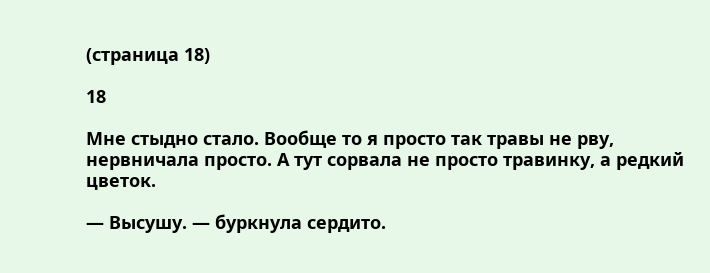(страница 18)

18

Мне стыдно стало. Вообще то я просто так травы не рву, нервничала просто. А тут сорвала не просто травинку, а редкий цветок.

— Высушу. — буркнула сердито.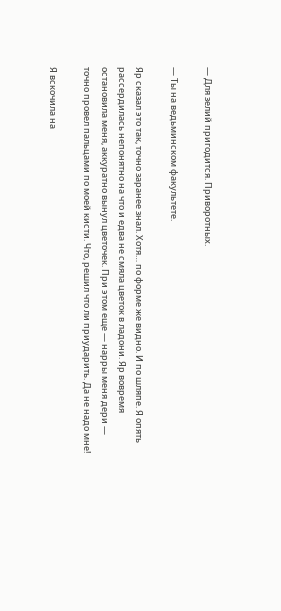— Для зелий пригодится. Приворотных.

— Ты на ведьминском факультете.

Яр сказал это так, точно заранее знал. Хотя… по форме же видно. И по шляпе. Я опять рассердилась непонятно на что и едва не смяла цветок в ладони. Яр вовремя остановила меня, аккуратно вынул цветочек. При этом еще — нарры меня дери — точно провел пальцами по моей кисти. Что, решил что ли приударить. Да не надо мне!

Я вскочила на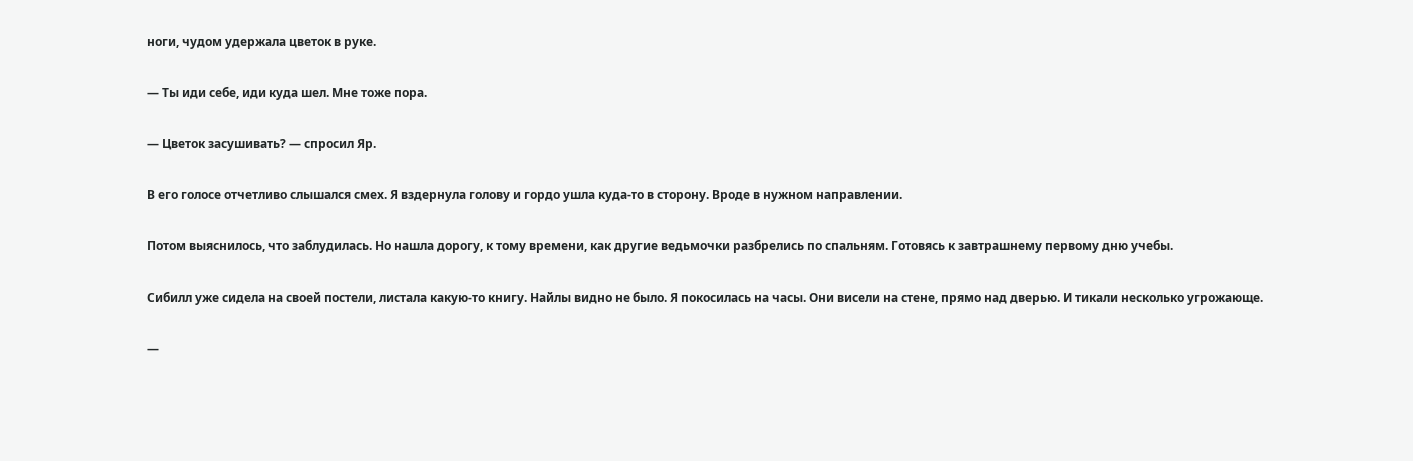ноги, чудом удержала цветок в руке.

— Ты иди себе, иди куда шел. Мне тоже пора.

— Цветок засушивать? — спросил Яр.

В его голосе отчетливо слышался смех. Я вздернула голову и гордо ушла куда-то в сторону. Вроде в нужном направлении.

Потом выяснилось, что заблудилась. Но нашла дорогу, к тому времени, как другие ведьмочки разбрелись по спальням. Готовясь к завтрашнему первому дню учебы.

Сибилл уже сидела на своей постели, листала какую-то книгу. Найлы видно не было. Я покосилась на часы. Они висели на стене, прямо над дверью. И тикали несколько угрожающе.

—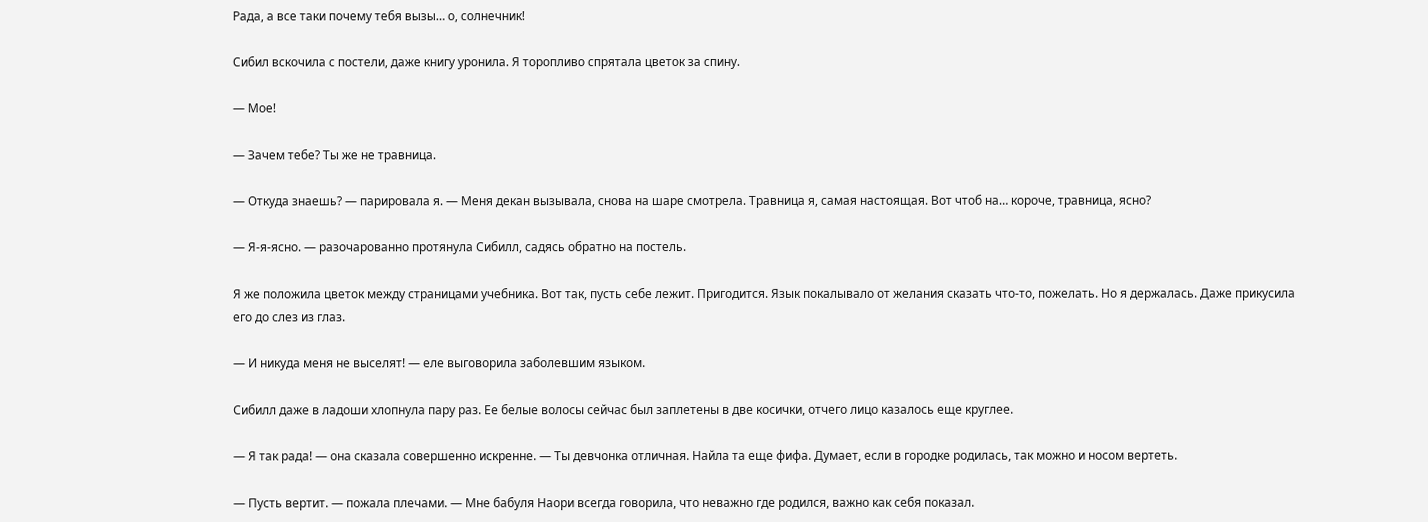Рада, а все таки почему тебя вызы… о, солнечник!

Сибил вскочила с постели, даже книгу уронила. Я торопливо спрятала цветок за спину.

— Мое!

— Зачем тебе? Ты же не травница.

— Откуда знаешь? — парировала я. — Меня декан вызывала, снова на шаре смотрела. Травница я, самая настоящая. Вот чтоб на… короче, травница, ясно?

— Я-я-ясно. — разочарованно протянула Сибилл, садясь обратно на постель.

Я же положила цветок между страницами учебника. Вот так, пусть себе лежит. Пригодится. Язык покалывало от желания сказать что-то, пожелать. Но я держалась. Даже прикусила его до слез из глаз.

— И никуда меня не выселят! — еле выговорила заболевшим языком.

Сибилл даже в ладоши хлопнула пару раз. Ее белые волосы сейчас был заплетены в две косички, отчего лицо казалось еще круглее.

— Я так рада! — она сказала совершенно искренне. — Ты девчонка отличная. Найла та еще фифа. Думает, если в городке родилась, так можно и носом вертеть.

— Пусть вертит. — пожала плечами. — Мне бабуля Наори всегда говорила, что неважно где родился, важно как себя показал.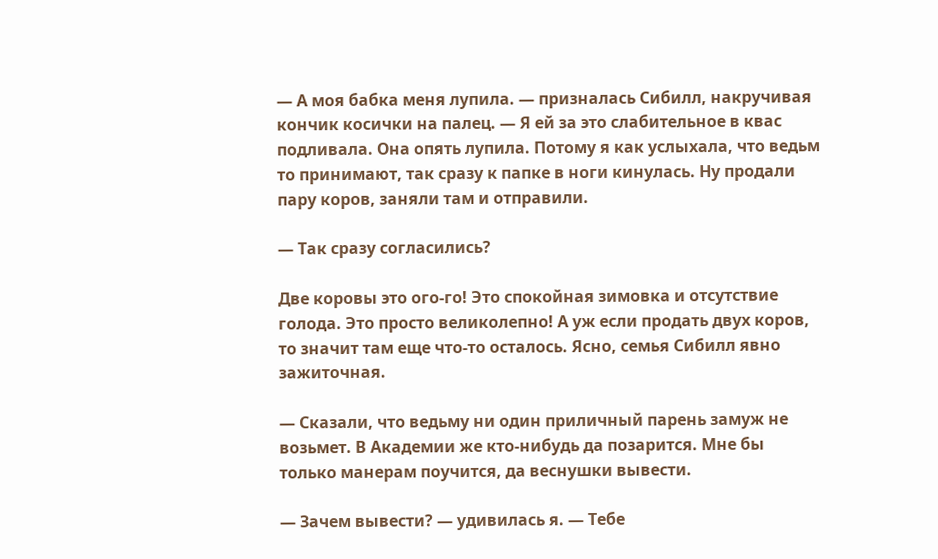— А моя бабка меня лупила. — призналась Сибилл, накручивая кончик косички на палец. — Я ей за это слабительное в квас подливала. Она опять лупила. Потому я как услыхала, что ведьм то принимают, так сразу к папке в ноги кинулась. Ну продали пару коров, заняли там и отправили.

— Так сразу согласились?

Две коровы это ого-го! Это спокойная зимовка и отсутствие голода. Это просто великолепно! А уж если продать двух коров, то значит там еще что-то осталось. Ясно, семья Сибилл явно зажиточная.

— Сказали, что ведьму ни один приличный парень замуж не возьмет. В Академии же кто-нибудь да позарится. Мне бы только манерам поучится, да веснушки вывести.

— Зачем вывести? — удивилась я. — Тебе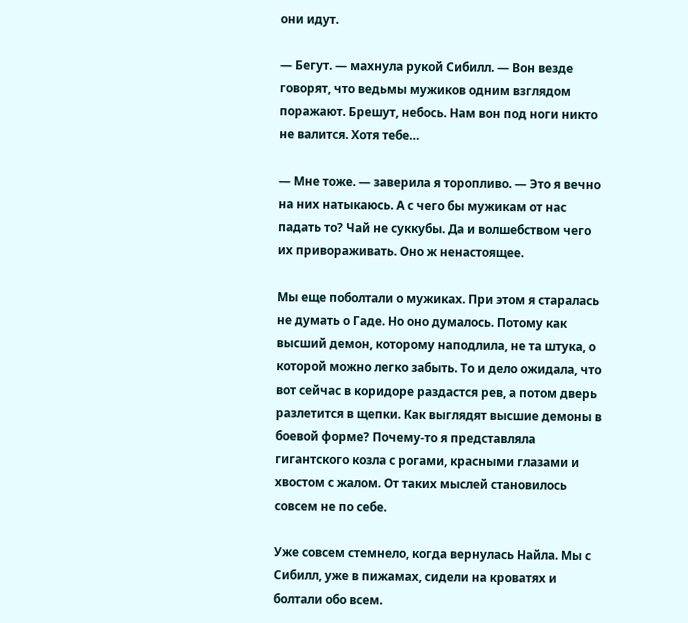они идут.

— Бегут. — махнула рукой Сибилл. — Вон везде говорят, что ведьмы мужиков одним взглядом поражают. Брешут, небось. Нам вон под ноги никто не валится. Хотя тебе…

— Мне тоже. — заверила я торопливо. — Это я вечно на них натыкаюсь. А с чего бы мужикам от нас падать то? Чай не суккубы. Да и волшебством чего их привораживать. Оно ж ненастоящее.

Мы еще поболтали о мужиках. При этом я старалась не думать о Гаде. Но оно думалось. Потому как высший демон, которому наподлила, не та штука, о которой можно легко забыть. То и дело ожидала, что вот сейчас в коридоре раздастся рев, а потом дверь разлетится в щепки. Как выглядят высшие демоны в боевой форме? Почему-то я представляла гигантского козла с рогами, красными глазами и хвостом с жалом. От таких мыслей становилось совсем не по себе.

Уже совсем стемнело, когда вернулась Найла. Мы с Сибилл, уже в пижамах, сидели на кроватях и болтали обо всем.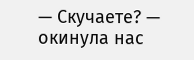— Скучаете? — окинула нас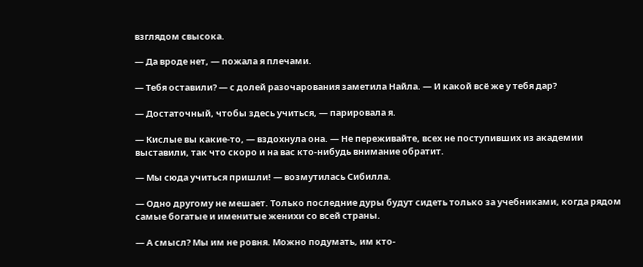взглядом свысока.

— Да вроде нет, — пожала я плечами.

— Тебя оставили? — с долей разочарования заметила Найла. — И какой всё же у тебя дар?

— Достаточный, чтобы здесь учиться, — парировала я.

— Кислые вы какие-то, — вздохнула она. — Не переживайте, всех не поступивших из академии выставили, так что скоро и на вас кто-нибудь внимание обратит.

— Мы сюда учиться пришли! — возмутилась Сибилла.

— Одно другому не мешает. Только последние дуры будут сидеть только за учебниками, когда рядом самые богатые и именитые женихи со всей страны.

— А смысл? Мы им не ровня. Можно подумать, им кто-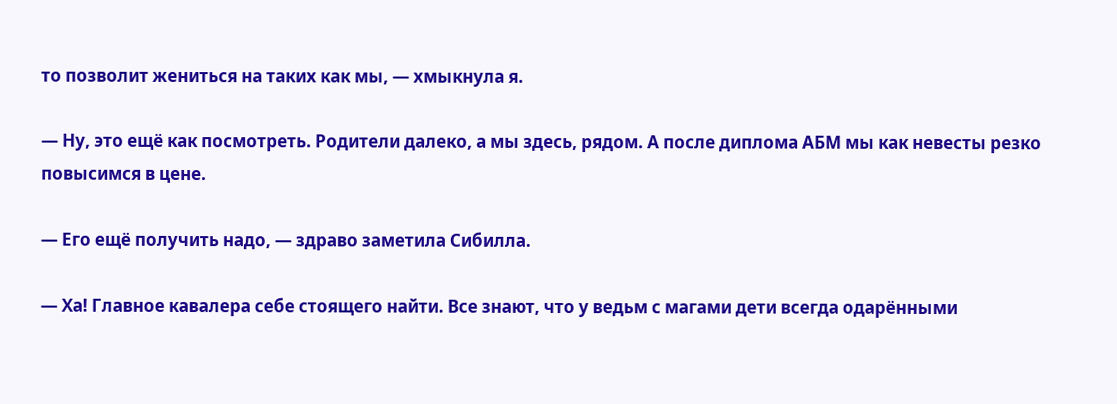то позволит жениться на таких как мы, — хмыкнула я.

— Ну, это ещё как посмотреть. Родители далеко, а мы здесь, рядом. А после диплома АБМ мы как невесты резко повысимся в цене.

— Его ещё получить надо, — здраво заметила Сибилла.

— Ха! Главное кавалера себе стоящего найти. Все знают, что у ведьм с магами дети всегда одарёнными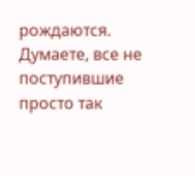рождаются. Думаете, все не поступившие просто так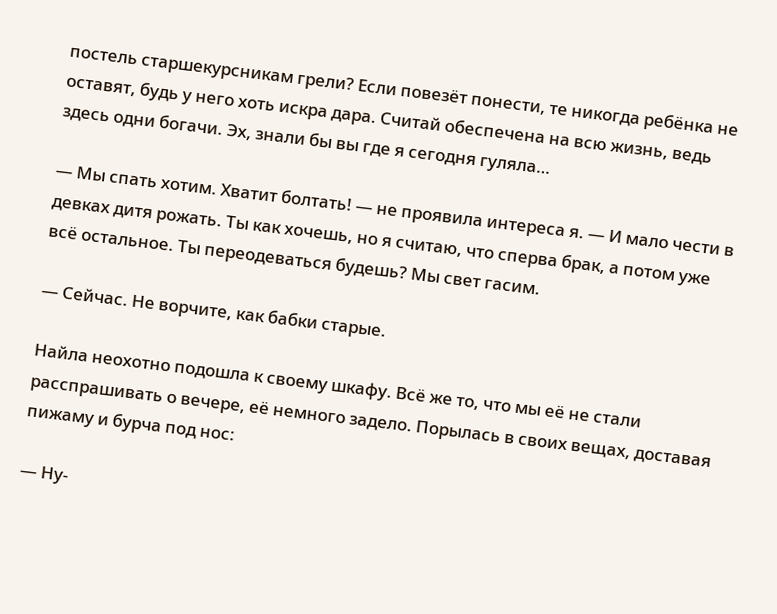постель старшекурсникам грели? Если повезёт понести, те никогда ребёнка не оставят, будь у него хоть искра дара. Считай обеспечена на всю жизнь, ведь здесь одни богачи. Эх, знали бы вы где я сегодня гуляла…

— Мы спать хотим. Хватит болтать! — не проявила интереса я. — И мало чести в девках дитя рожать. Ты как хочешь, но я считаю, что сперва брак, а потом уже всё остальное. Ты переодеваться будешь? Мы свет гасим.

— Сейчас. Не ворчите, как бабки старые.

Найла неохотно подошла к своему шкафу. Всё же то, что мы её не стали расспрашивать о вечере, её немного задело. Порылась в своих вещах, доставая пижаму и бурча под нос:

— Ну-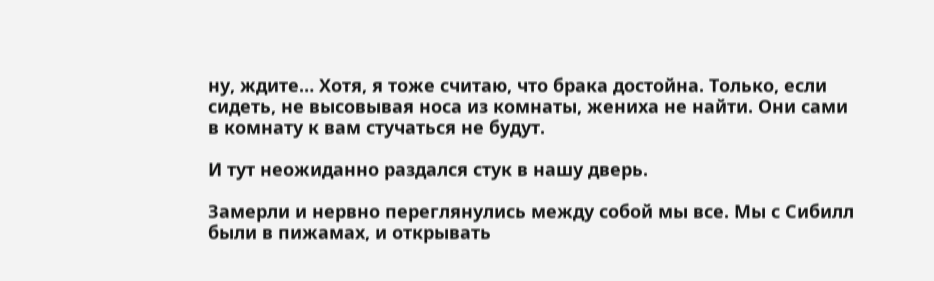ну, ждите… Хотя, я тоже считаю, что брака достойна. Только, если сидеть, не высовывая носа из комнаты, жениха не найти. Они сами в комнату к вам стучаться не будут.

И тут неожиданно раздался стук в нашу дверь.

Замерли и нервно переглянулись между собой мы все. Мы с Сибилл были в пижамах, и открывать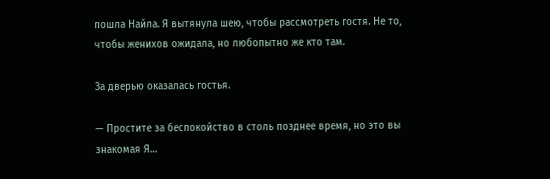пошла Найла. Я вытянула шею, чтобы рассмотреть гостя. Не то, чтобы женихов ожидала, но любопытно же кто там.

За дверью оказалась гостья.

— Простите за беспокойство в столь позднее время, но это вы знакомая Я…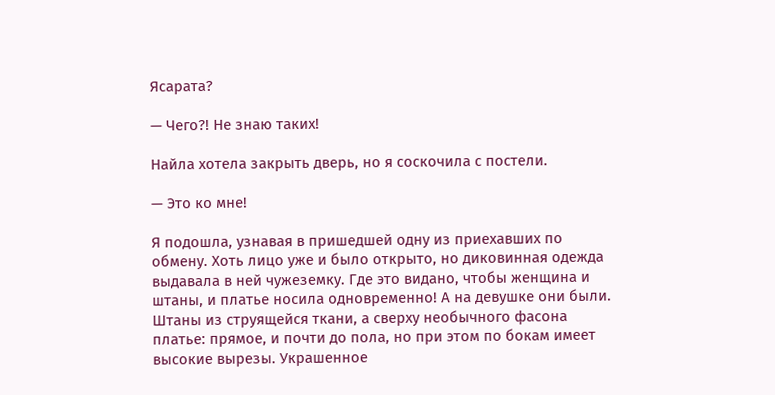Ясарата?

— Чего?! Не знаю таких!

Найла хотела закрыть дверь, но я соскочила с постели.

— Это ко мне!

Я подошла, узнавая в пришедшей одну из приехавших по обмену. Хоть лицо уже и было открыто, но диковинная одежда выдавала в ней чужеземку. Где это видано, чтобы женщина и штаны, и платье носила одновременно! А на девушке они были. Штаны из струящейся ткани, а сверху необычного фасона платье: прямое, и почти до пола, но при этом по бокам имеет высокие вырезы. Украшенное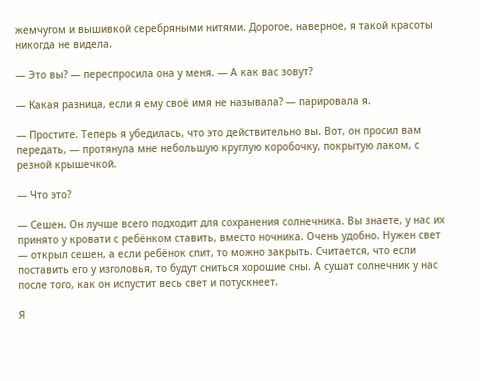жемчугом и вышивкой серебряными нитями. Дорогое, наверное, я такой красоты никогда не видела.

— Это вы? — переспросила она у меня. — А как вас зовут?

— Какая разница, если я ему своё имя не называла? — парировала я.

— Простите. Теперь я убедилась, что это действительно вы. Вот, он просил вам передать, — протянула мне небольшую круглую коробочку, покрытую лаком, с резной крышечкой.

— Что это?

— Сешен. Он лучше всего подходит для сохранения солнечника. Вы знаете, у нас их принято у кровати с ребёнком ставить, вместо ночника. Очень удобно. Нужен свет — открыл сешен, а если ребёнок спит, то можно закрыть. Считается, что если поставить его у изголовья, то будут сниться хорошие сны. А сушат солнечник у нас после того, как он испустит весь свет и потускнеет.

Я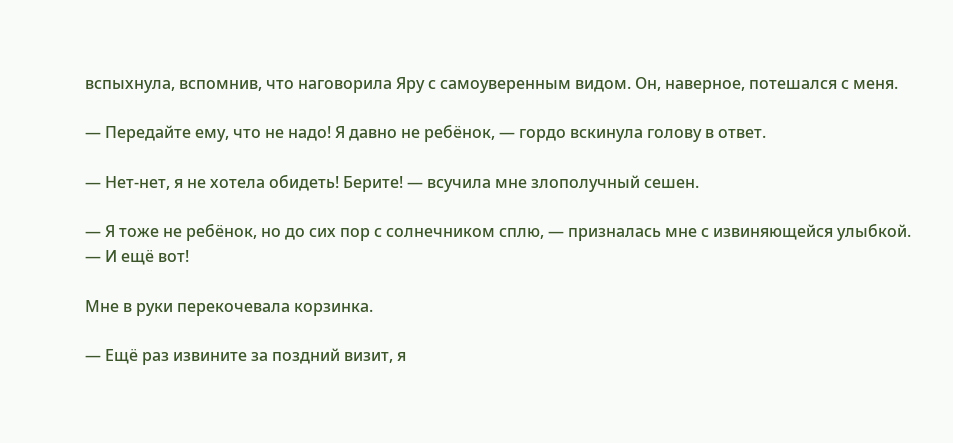вспыхнула, вспомнив, что наговорила Яру с самоуверенным видом. Он, наверное, потешался с меня.

— Передайте ему, что не надо! Я давно не ребёнок, — гордо вскинула голову в ответ.

— Нет-нет, я не хотела обидеть! Берите! — всучила мне злополучный сешен.

— Я тоже не ребёнок, но до сих пор с солнечником сплю, — призналась мне с извиняющейся улыбкой. — И ещё вот!

Мне в руки перекочевала корзинка.

— Ещё раз извините за поздний визит, я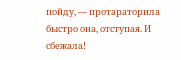пойду, — протараторила быстро она, отступая. И сбежала!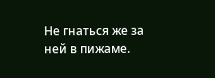Не гнаться же за ней в пижаме.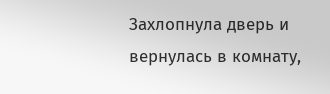Захлопнула дверь и вернулась в комнату,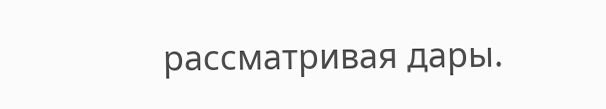рассматривая дары.